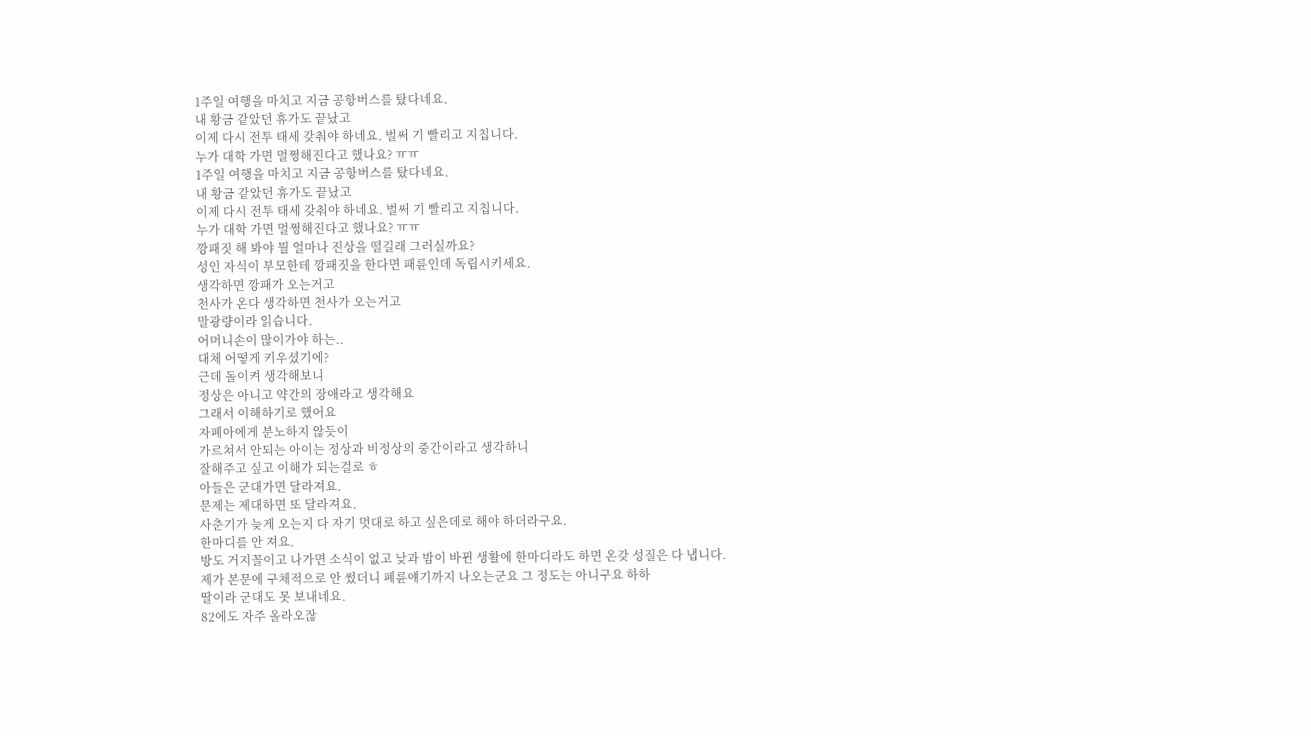1주일 여행을 마치고 지금 공항버스를 탔다네요.
내 황금 같았던 휴가도 끝났고
이제 다시 전투 태세 갖춰야 하네요. 벌써 기 빨리고 지칩니다.
누가 대학 가면 멀쩡해진다고 했나요? ㅠㅠ
1주일 여행을 마치고 지금 공항버스를 탔다네요.
내 황금 같았던 휴가도 끝났고
이제 다시 전투 태세 갖춰야 하네요. 벌써 기 빨리고 지칩니다.
누가 대학 가면 멀쩡해진다고 했나요? ㅠㅠ
깡패짓 해 봐야 뭘 얼마나 진상을 떨길래 그러실까요?
성인 자식이 부모한테 깡패짓을 한다면 패륜인데 독립시키세요.
생각하면 깡패가 오는거고
천사가 온다 생각하면 천사가 오는거고
말광량이라 읽습니다.
어머니손이 많이가야 하는..
대체 어떻게 키우셨기에?
근데 돌이켜 생각해보니
정상은 아니고 약간의 장애라고 생각해요
그래서 이해하기로 했어요
자폐아에게 분노하지 않듯이
가르쳐서 안되는 아이는 정상과 비정상의 중간이라고 생각하니
잘해주고 싶고 이해가 되는걸로 ㅎ
아들은 군대가면 달라져요.
문제는 제대하면 또 달라져요.
사춘기가 늦게 오는지 다 자기 멋대로 하고 싶은데로 해야 하더라구요.
한마디를 안 져요.
방도 거지꼴이고 나가면 소식이 없고 낮과 밤이 바뀐 생활에 한마디라도 하면 온갖 성질은 다 냅니다.
제가 본문에 구체적으로 안 썼더니 폐륜얘기까지 나오는군요 그 정도는 아니구요 하하
딸이라 군대도 못 보내네요.
82에도 자주 올라오잖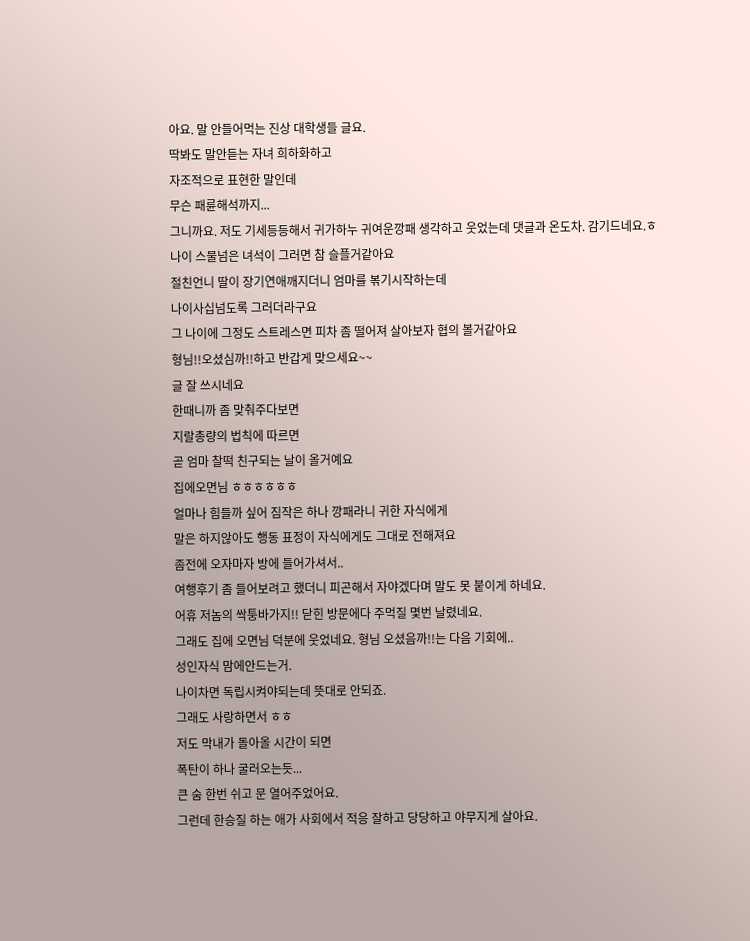아요. 말 안들어먹는 진상 대학생들 글요.
딱봐도 말안듣는 자녀 희하화하고
자조적으로 표현한 말인데
무슨 패륜해석까지...
그니까요. 저도 기세등등해서 귀가하누 귀여운깡패 생각하고 웃었는데 댓글과 온도차. 감기드네요.ㅎ
나이 스물넘은 녀석이 그러면 참 슬플거같아요
절친언니 딸이 장기연애깨지더니 엄마를 볶기시작하는데
나이사십넘도록 그러더라구요
그 나이에 그정도 스트레스면 피차 좀 떨어져 살아보자 협의 볼거같아요
형님!!오셨심까!!하고 반갑게 맞으세요~~
글 잘 쓰시네요
한때니까 좀 맞춰주다보면
지랄총량의 법칙에 따르면
곧 엄마 찰떡 친구되는 날이 올거예요
집에오면님 ㅎㅎㅎㅎㅎㅎ
얼마나 힘들까 싶어 짐작은 하나 깡패라니 귀한 자식에게
말은 하지않아도 행동 표정이 자식에게도 그대로 전해져요
좀전에 오자마자 방에 들어가셔서..
여행후기 좀 들어보려고 했더니 피곤해서 자야겠다며 말도 못 붙이게 하네요.
어휴 저놈의 싹퉁바가지!! 닫힌 방문에다 주먹질 몇번 날렸네요.
그래도 집에 오면님 덕분에 웃었네요. 형님 오셨음까!!는 다음 기회에..
성인자식 맘에안드는거.
나이차면 독립시켜야되는데 뜻대로 안되죠.
그래도 사랑하면서 ㅎㅎ
저도 막내가 돌아올 시간이 되면
폭탄이 하나 굴러오는듯...
큰 숨 한번 쉬고 문 열어주었어요.
그런데 한승질 하는 애가 사회에서 적응 잘하고 당당하고 야무지게 살아요.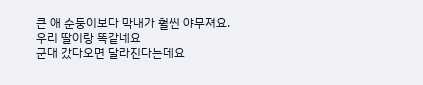큰 애 순둥이보다 막내가 훨씬 야무져요.
우리 딸이랑 똑같네요
군대 갔다오면 달라진다는데요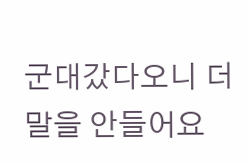군대갔다오니 더 말을 안들어요